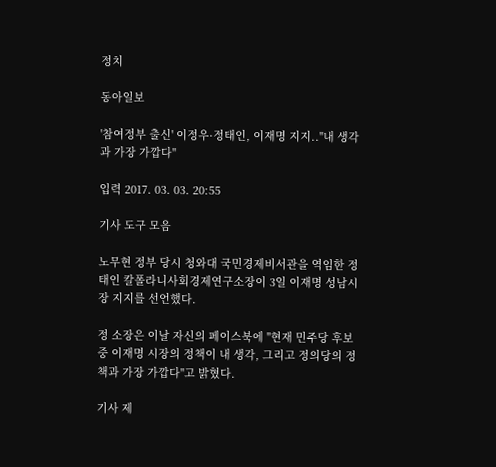정치

동아일보

'참여정부 출신' 이정우·정태인, 이재명 지지.."내 생각과 가장 가깝다"

입력 2017. 03. 03. 20:55

기사 도구 모음

노무현 정부 당시 청와대 국민경제비서관을 역임한 정태인 칼폴라니사회경제연구소장이 3일 이재명 성남시장 지지를 선언했다.

정 소장은 이날 자신의 페이스북에 "현재 민주당 후보 중 이재명 시장의 정책이 내 생각, 그리고 정의당의 정책과 가장 가깝다"고 밝혔다.

기사 제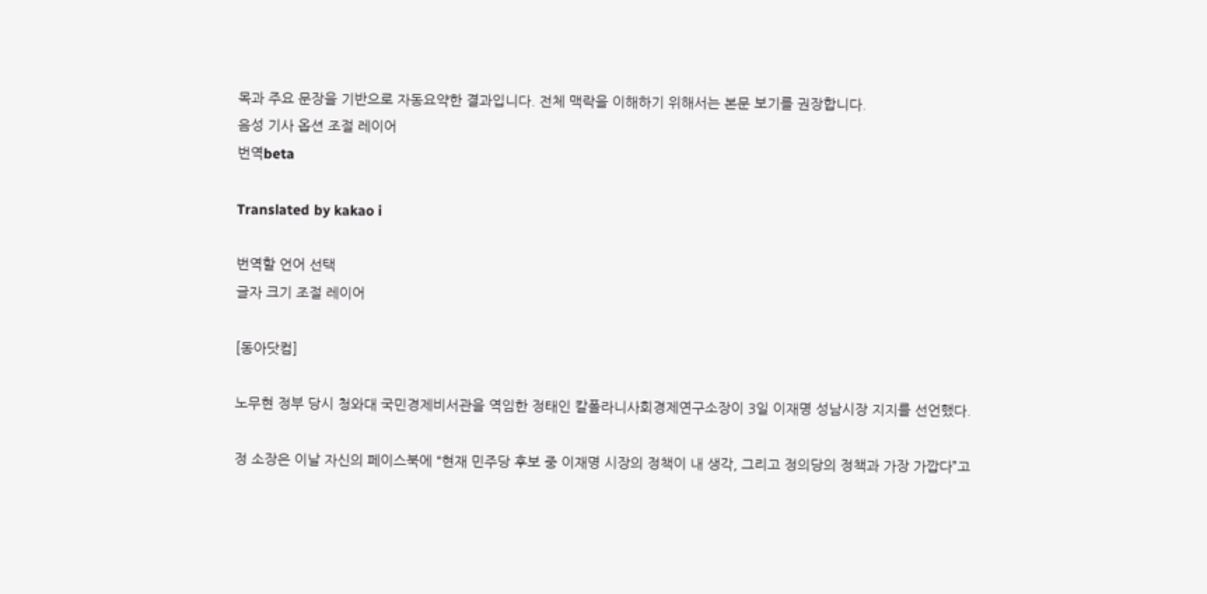목과 주요 문장을 기반으로 자동요약한 결과입니다. 전체 맥락을 이해하기 위해서는 본문 보기를 권장합니다.
음성 기사 옵션 조절 레이어
번역beta

Translated by kakao i

번역할 언어 선택
글자 크기 조절 레이어

[동아닷컴]

노무현 정부 당시 청와대 국민경제비서관을 역임한 정태인 칼폴라니사회경제연구소장이 3일 이재명 성남시장 지지를 선언했다.

정 소장은 이날 자신의 페이스북에 “현재 민주당 후보 중 이재명 시장의 정책이 내 생각, 그리고 정의당의 정책과 가장 가깝다”고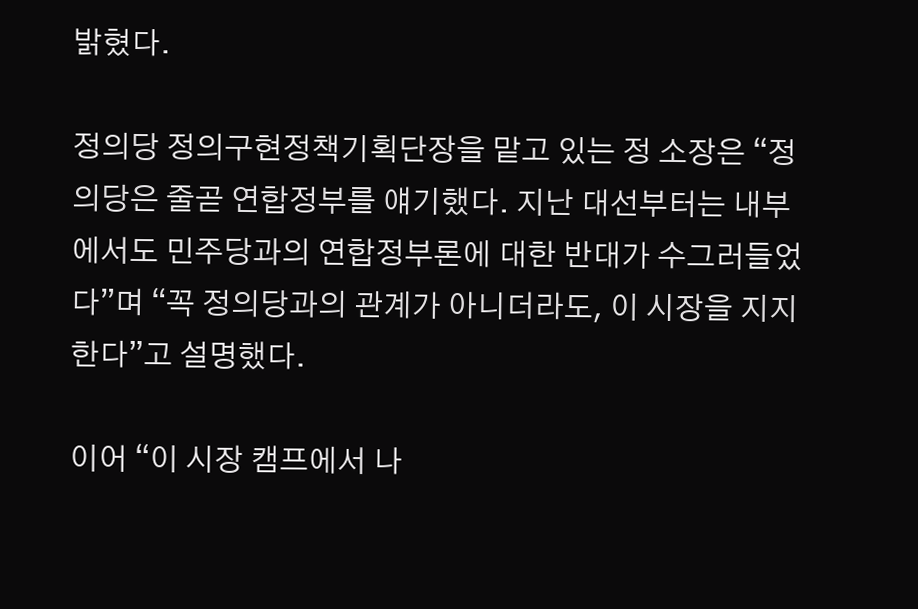밝혔다.

정의당 정의구현정책기획단장을 맡고 있는 정 소장은 “정의당은 줄곧 연합정부를 얘기했다. 지난 대선부터는 내부에서도 민주당과의 연합정부론에 대한 반대가 수그러들었다”며 “꼭 정의당과의 관계가 아니더라도, 이 시장을 지지한다”고 설명했다.

이어 “이 시장 캠프에서 나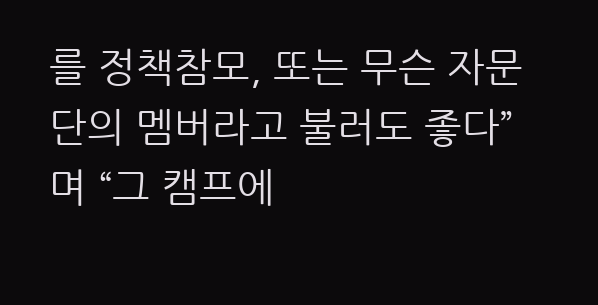를 정책참모, 또는 무슨 자문단의 멤버라고 불러도 좋다”며 “그 캠프에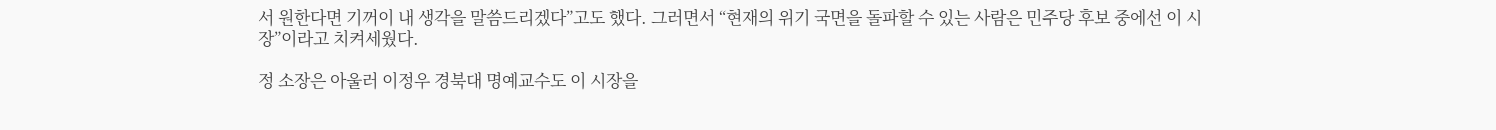서 원한다면 기꺼이 내 생각을 말씀드리겠다”고도 했다. 그러면서 “현재의 위기 국면을 돌파할 수 있는 사람은 민주당 후보 중에선 이 시장”이라고 치켜세웠다.

정 소장은 아울러 이정우 경북대 명예교수도 이 시장을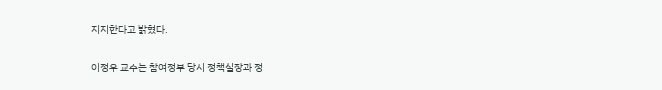지지한다고 밝혔다.

이정우 교수는 참여정부 당시 정책실장과 정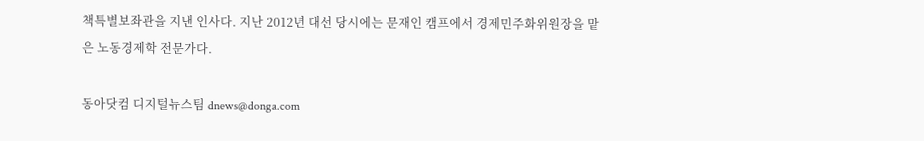책특별보좌관을 지낸 인사다. 지난 2012년 대선 당시에는 문재인 캠프에서 경제민주화위원장을 맡은 노동경제학 전문가다.

동아닷컴 디지털뉴스팀 dnews@donga.com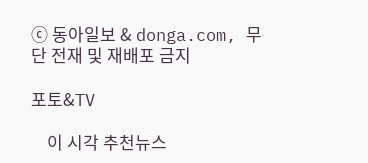ⓒ 동아일보 & donga.com, 무단 전재 및 재배포 금지

포토&TV

    이 시각 추천뉴스